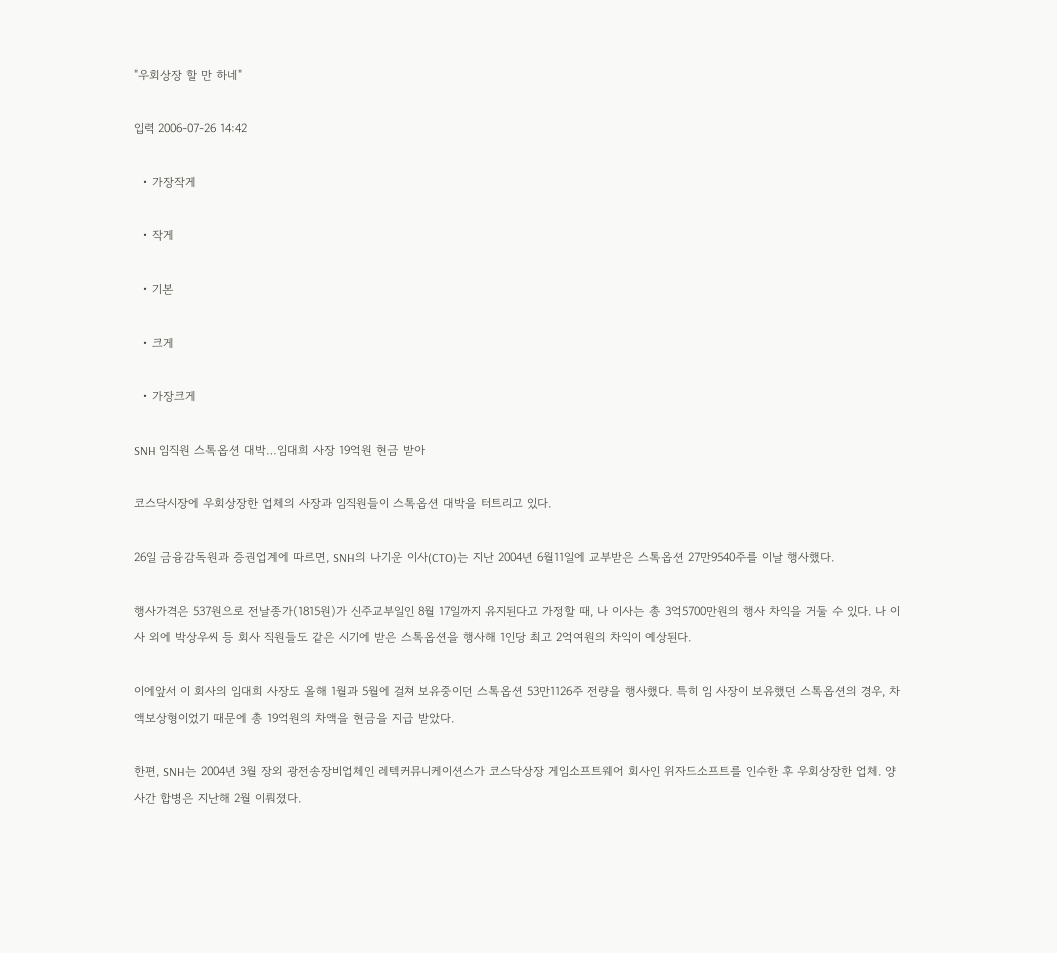"우회상장 할 만 하네"

입력 2006-07-26 14:42

  • 가장작게

  • 작게

  • 기본

  • 크게

  • 가장크게

SNH 임직원 스톡옵션 대박…임대희 사장 19억원 현금 받아

코스닥시장에 우회상장한 업체의 사장과 임직원들이 스톡옵션 대박을 터트리고 있다.

26일 금융감독원과 증권업계에 따르면, SNH의 나기운 이사(CTO)는 지난 2004년 6월11일에 교부받은 스톡옵션 27만9540주를 이날 행사했다.

행사가격은 537원으로 전날종가(1815원)가 신주교부일인 8월 17일까지 유지된다고 가정할 때, 나 이사는 총 3억5700만원의 행사 차익을 거둘 수 있다. 나 이사 외에 박상우씨 등 회사 직원들도 같은 시기에 받은 스톡옵션을 행사해 1인당 최고 2억여원의 차익이 예상된다.

이에앞서 이 회사의 임대희 사장도 올해 1월과 5월에 걸쳐 보유중이던 스톡옵션 53만1126주 전량을 행사했다. 특히 임 사장이 보유했던 스톡옵션의 경우, 차액보상형이었기 때문에 총 19억원의 차액을 현금을 지급 받았다.

한편, SNH는 2004년 3월 장외 광전송장비업체인 레텍커뮤니케이션스가 코스닥상장 게임소프트웨어 회사인 위자드소프트를 인수한 후 우회상장한 업체. 양 사간 합병은 지난해 2월 이뤄졌다.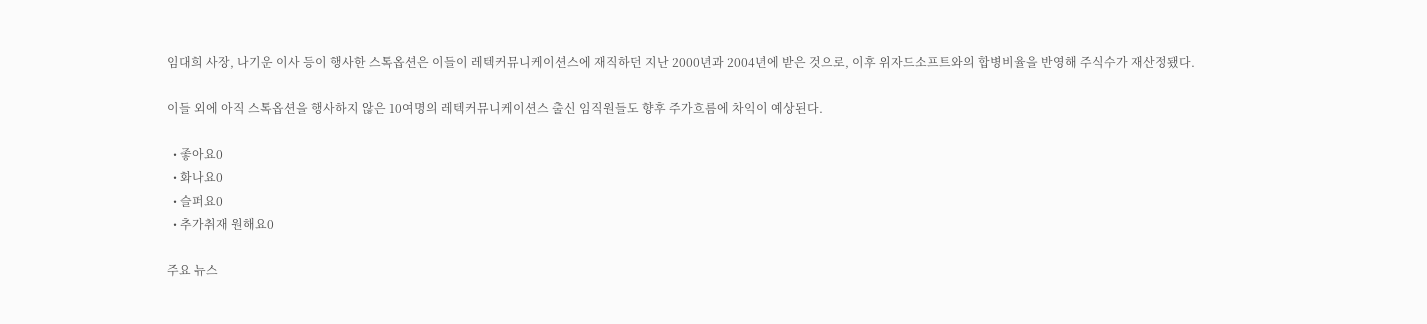임대희 사장, 나기운 이사 등이 행사한 스톡옵션은 이들이 레텍커뮤니케이션스에 재직하던 지난 2000년과 2004년에 받은 것으로, 이후 위자드소프트와의 합병비율을 반영해 주식수가 재산정됐다.

이들 외에 아직 스톡옵션을 행사하지 않은 10여명의 레텍커뮤니케이션스 출신 임직원들도 향후 주가흐름에 차익이 예상된다.

  • 좋아요0
  • 화나요0
  • 슬퍼요0
  • 추가취재 원해요0

주요 뉴스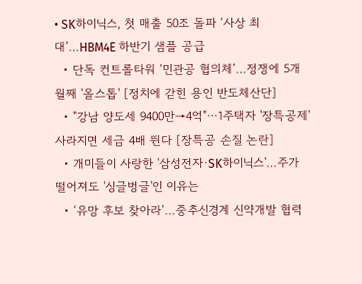• SK하이닉스, 첫 매출 50조 돌파 ‘사상 최대’…HBM4E 하반기 샘플 공급
  • 단독 컨트롤타워 ‘민관공 협의체’…정쟁에 5개월째 '올스톱' [정치에 갇힌 용인 반도체산단]
  • "강남 양도세 9400만→4억"⋯1주택자 '장특공제' 사라지면 세금 4배 뛴다 [장특공 손질 논란]
  • 개미들이 사랑한 '삼성전자·SK하이닉스'…주가 떨어져도 '싱글벙글'인 이유는
  • ‘유망 후보 찾아라’…중추신경계 신약개발 협력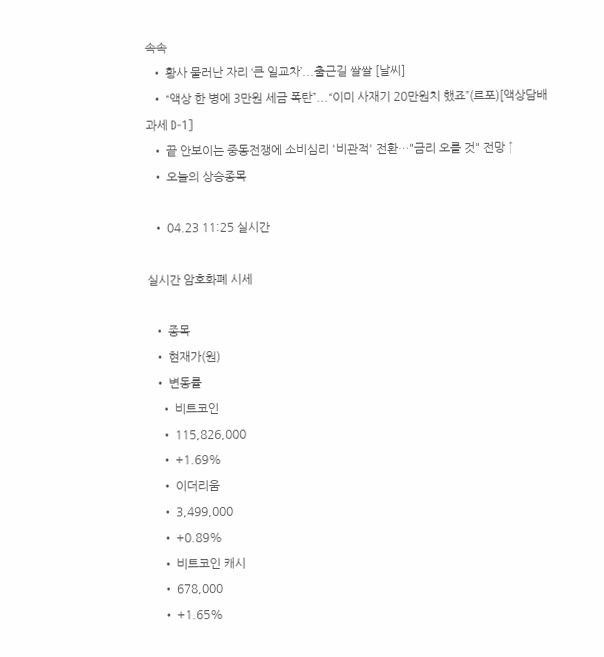속속
  • 황사 물러난 자리 ‘큰 일교차’...출근길 쌀쌀 [날씨]
  • “액상 한 병에 3만원 세금 폭탄”...“이미 사재기 20만원치 했죠”(르포)[액상담배 과세 D-1]
  • 끝 안보이는 중동전쟁에 소비심리 '비관적' 전환…"금리 오를 것" 전망 ↑
  • 오늘의 상승종목

  • 04.23 11:25 실시간

실시간 암호화폐 시세

  • 종목
  • 현재가(원)
  • 변동률
    • 비트코인
    • 115,826,000
    • +1.69%
    • 이더리움
    • 3,499,000
    • +0.89%
    • 비트코인 캐시
    • 678,000
    • +1.65%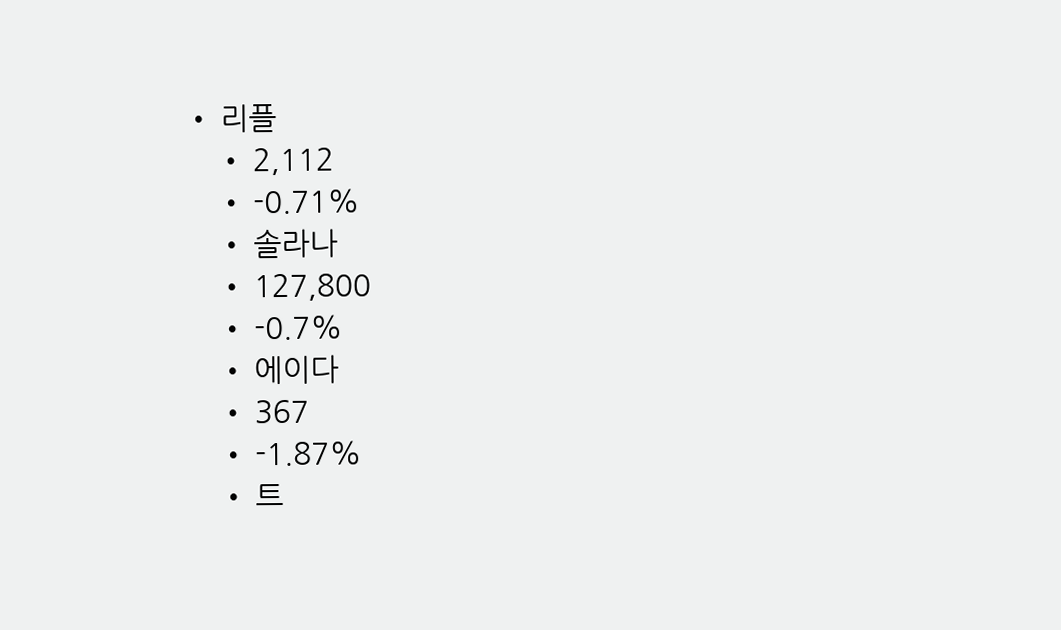• 리플
    • 2,112
    • -0.71%
    • 솔라나
    • 127,800
    • -0.7%
    • 에이다
    • 367
    • -1.87%
    • 트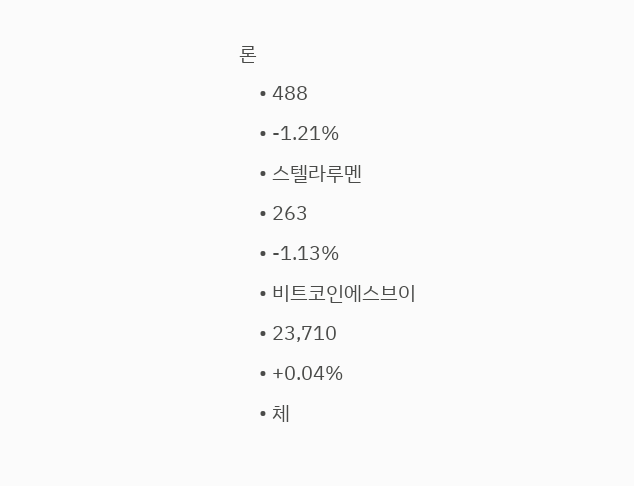론
    • 488
    • -1.21%
    • 스텔라루멘
    • 263
    • -1.13%
    • 비트코인에스브이
    • 23,710
    • +0.04%
    • 체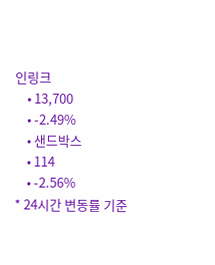인링크
    • 13,700
    • -2.49%
    • 샌드박스
    • 114
    • -2.56%
* 24시간 변동률 기준